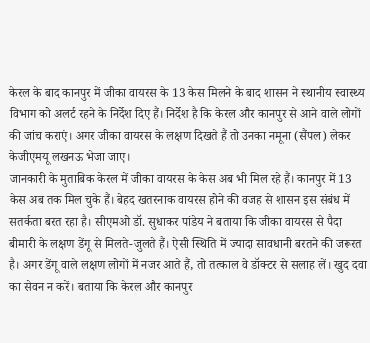केरल के बाद कानपुर में जीका वायरस के 13 केस मिलने के बाद शासन ने स्थानीय स्वास्थ्य विभाग को अलर्ट रहने के निर्देश दिए हैं। निर्देश है कि केरल और कानपुर से आने वाले लोगों की जांच कराएं। अगर जीका वायरस के लक्षण दिखते हैं तो उनका नमूना (सैंपल) लेकर केजीएमयू लखनऊ भेजा जाए।
जानकारी के मुताबिक केरल में जीका वायरस के केस अब भी मिल रहे हैं। कानपुर में 13 केस अब तक मिल चुके हैं। बेहद खतरनाक वायरस होने की वजह से शासन इस संबंध में सतर्कता बरत रहा है। सीएमओ डॉ. सुधाकर पांडेय ने बताया कि जीका वायरस से पैदा बीमारी के लक्षण डेंगू से मिलते-जुलते हैं। ऐसी स्थिति में ज्यादा सावधानी बरतने की जरूरत है। अगर डेंगू वाले लक्षण लोगों में नजर आते हैं, तो तत्काल वे डॉक्टर से सलाह लें। खुद दवा का सेवन न करें। बताया कि केरल और कानपुर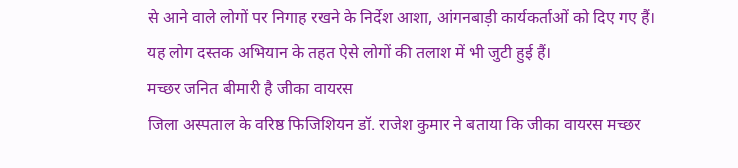से आने वाले लोगों पर निगाह रखने के निर्देश आशा, आंगनबाड़ी कार्यकर्ताओं को दिए गए हैं। यह लोग दस्तक अभियान के तहत ऐसे लोगों की तलाश में भी जुटी हुई हैं।
मच्छर जनित बीमारी है जीका वायरस
जिला अस्पताल के वरिष्ठ फिजिशियन डॉ. राजेश कुमार ने बताया कि जीका वायरस मच्छर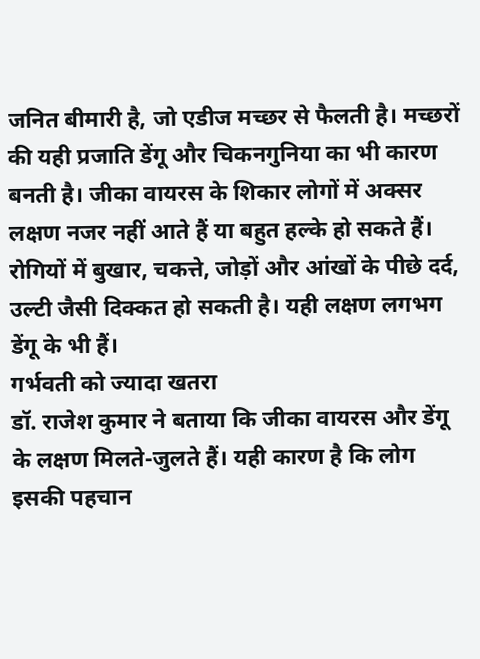जनित बीमारी है, जो एडीज मच्छर से फैलती है। मच्छरों की यही प्रजाति डेंगू और चिकनगुनिया का भी कारण बनती है। जीका वायरस के शिकार लोगों में अक्सर लक्षण नजर नहीं आते हैं या बहुत हल्के हो सकते हैं। रोगियों में बुखार, चकत्ते, जोड़ों और आंखों के पीछे दर्द, उल्टी जैसी दिक्कत हो सकती है। यही लक्षण लगभग डेंगू के भी हैं।
गर्भवती को ज्यादा खतरा
डॉ. राजेश कुमार ने बताया कि जीका वायरस और डेंगू के लक्षण मिलते-जुलते हैं। यही कारण है कि लोग इसकी पहचान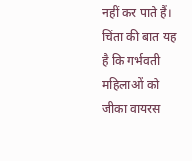नहीं कर पाते हैं। चिंता की बात यह है कि गर्भवती महिलाओं को जीका वायरस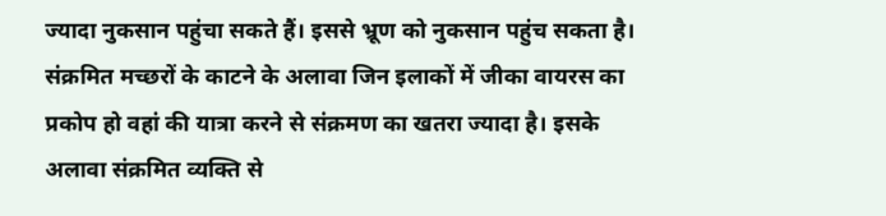ज्यादा नुकसान पहुंचा सकते हैं। इससे भ्रूण को नुकसान पहुंच सकता है। संक्रमित मच्छरों के काटने के अलावा जिन इलाकों में जीका वायरस का प्रकोप हो वहां की यात्रा करने से संक्रमण का खतरा ज्यादा है। इसके अलावा संक्रमित व्यक्ति से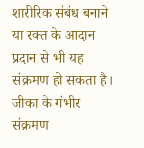शारीरिक संबंध बनाने या रक्त के आदान प्रदान से भी यह संक्रमण हो सकता है। जीका के गंभीर संक्रमण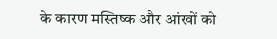के कारण मस्तिष्क और आंखों को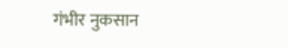गंभीर नुकसान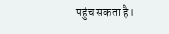पहुंच सकता है।